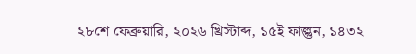২৮শে ফেব্রুয়ারি, ২০২৬ খ্রিস্টাব্দ, ১৫ই ফাল্গুন, ১৪৩২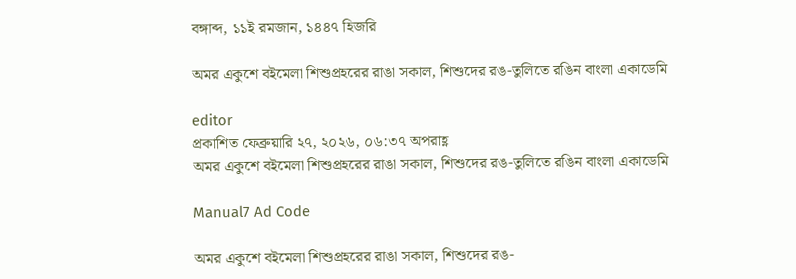বঙ্গাব্দ, ১১ই রমজান, ১৪৪৭ হিজরি

অমর একুশে বইমেলা শিশুপ্রহরের রাঙা সকাল, শিশুদের রঙ-তুলিতে রঙিন বাংলা একাডেমি

editor
প্রকাশিত ফেব্রুয়ারি ২৭, ২০২৬, ০৬:৩৭ অপরাহ্ণ
অমর একুশে বইমেলা শিশুপ্রহরের রাঙা সকাল, শিশুদের রঙ-তুলিতে রঙিন বাংলা একাডেমি

Manual7 Ad Code

অমর একুশে বইমেলা শিশুপ্রহরের রাঙা সকাল, শিশুদের রঙ-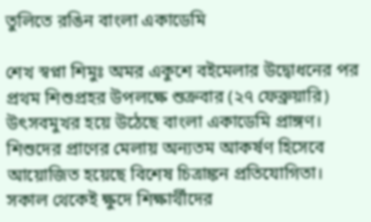তুলিতে রঙিন বাংলা একাডেমি

শেখ স্বপ্না শিমুঃ অমর একুশে বইমেলার উদ্বোধনের পর প্রথম শিশুপ্রহর উপলক্ষে শুক্রবার (২৭ ফেব্রুয়ারি) উৎসবমুখর হয়ে উঠেছে বাংলা একাডেমি প্রাঙ্গণ। শিশুদের প্রাণের মেলায় অন্যতম আকর্ষণ হিসেবে আয়োজিত হয়েছে বিশেষ চিত্রাঙ্কন প্রতিযোগিতা। সকাল থেকেই ক্ষুদে শিক্ষার্থীদের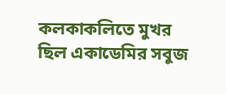কলকাকলিতে মুখর ছিল একাডেমির সবুজ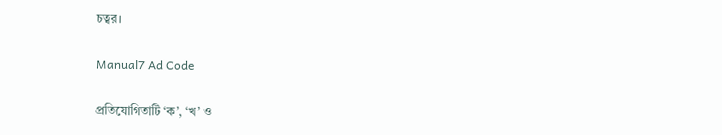চত্বর।

Manual7 Ad Code

প্রতিযোগিতাটি ‘ক’, ‘খ’ ও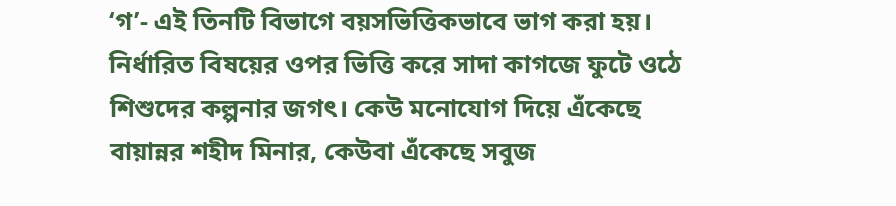‘গ’- এই তিনটি বিভাগে বয়সভিত্তিকভাবে ভাগ করা হয়। নির্ধারিত বিষয়ের ওপর ভিত্তি করে সাদা কাগজে ফুটে ওঠে শিশুদের কল্পনার জগৎ। কেউ মনোযোগ দিয়ে এঁকেছে বায়ান্নর শহীদ মিনার, কেউবা এঁকেছে সবুজ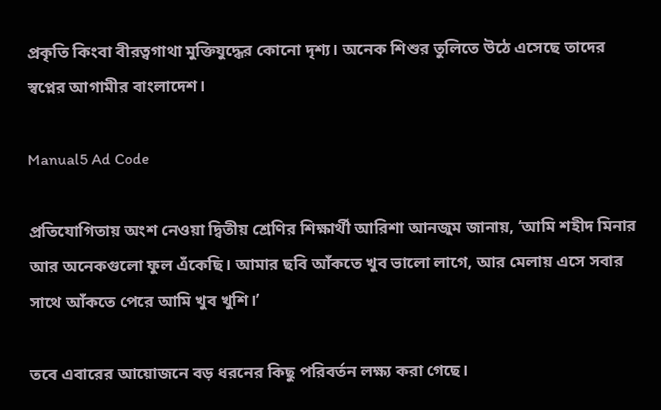প্রকৃতি কিংবা বীরত্বগাথা মুক্তিযুদ্ধের কোনো দৃশ্য। অনেক শিশুর তুলিতে উঠে এসেছে তাদের স্বপ্নের আগামীর বাংলাদেশ।

Manual5 Ad Code

প্রতিযোগিতায় অংশ নেওয়া দ্বিতীয় শ্রেণির শিক্ষার্থী আরিশা আনজুম জানায়, ‘আমি শহীদ মিনার আর অনেকগুলো ফুল এঁকেছি। আমার ছবি আঁকতে খুব ভালো লাগে, আর মেলায় এসে সবার সাথে আঁকতে পেরে আমি খুব খুশি।’

তবে এবারের আয়োজনে বড় ধরনের কিছু পরিবর্তন লক্ষ্য করা গেছে।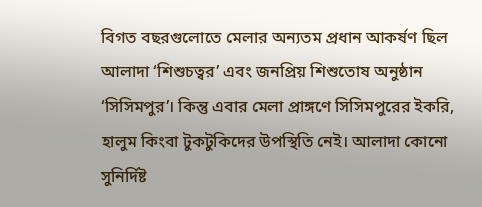বিগত বছরগুলোতে মেলার অন্যতম প্রধান আকর্ষণ ছিল আলাদা ‘শিশুচত্বর’ এবং জনপ্রিয় শিশুতোষ অনুষ্ঠান ‘সিসিমপুর’। কিন্তু এবার মেলা প্রাঙ্গণে সিসিমপুরের ইকরি, হালুম কিংবা টুকটুকিদের উপস্থিতি নেই। আলাদা কোনো সুনির্দিষ্ট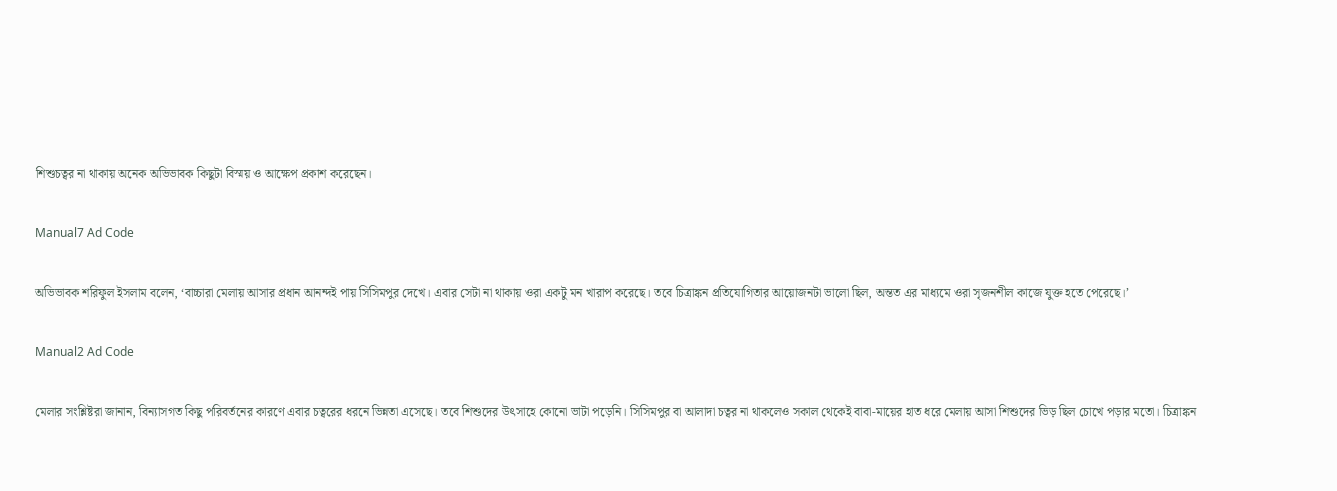শিশুচত্বর না থাকায় অনেক অভিভাবক কিছুটা বিস্ময় ও আক্ষেপ প্রকাশ করেছেন।

Manual7 Ad Code

অভিভাবক শরিফুল ইসলাম বলেন, ‘বাচ্চারা মেলায় আসার প্রধান আনন্দই পায় সিসিমপুর দেখে। এবার সেটা না থাকায় ওরা একটু মন খারাপ করেছে। তবে চিত্রাঙ্কন প্রতিযোগিতার আয়োজনটা ভালো ছিল, অন্তত এর মাধ্যমে ওরা সৃজনশীল কাজে যুক্ত হতে পেরেছে।’

Manual2 Ad Code

মেলার সংশ্লিষ্টরা জানান, বিন্যাসগত কিছু পরিবর্তনের কারণে এবার চত্বরের ধরনে ভিন্নতা এসেছে। তবে শিশুদের উৎসাহে কোনো ভাটা পড়েনি। সিসিমপুর বা আলাদা চত্বর না থাকলেও সকাল থেকেই বাবা-মায়ের হাত ধরে মেলায় আসা শিশুদের ভিড় ছিল চোখে পড়ার মতো। চিত্রাঙ্কন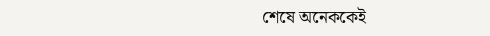শেষে অনেককেই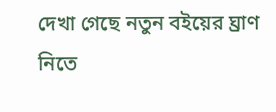দেখা গেছে নতুন বইয়ের ঘ্রাণ নিতে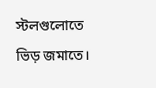স্টলগুলোতে ভিড় জমাতে।